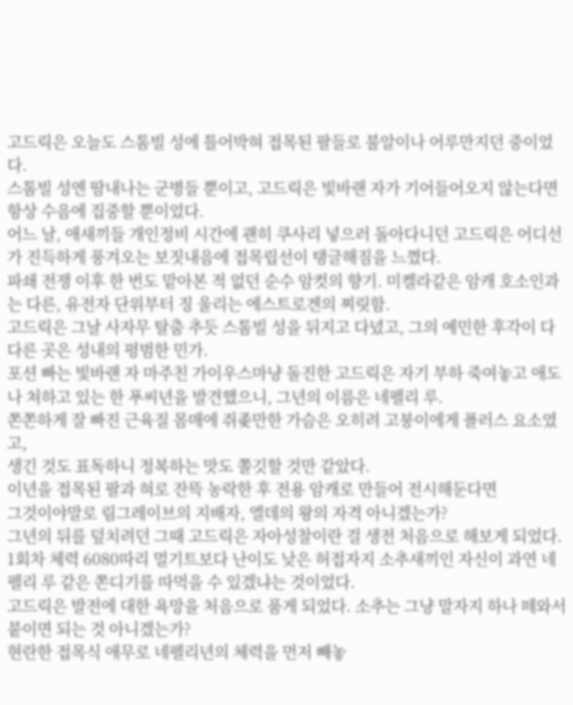고드릭은 오늘도 스톰빌 성에 틀어박혀 접목된 팔들로 불알이나 어루만지던 중이었다.
스톰빌 성엔 땀내나는 군병들 뿐이고, 고드릭은 빛바랜 자가 기어들어오지 않는다면 항상 수음에 집중할 뿐이었다.
어느 날, 애새끼들 개인정비 시간에 괜히 쿠사리 넣으러 돌아다니던 고드릭은 어디선가 진득하게 풍겨오는 보짓내음에 접목립선이 탱글해짐을 느꼈다.
파쇄 전쟁 이후 한 번도 맡아본 적 없던 순수 암컷의 향기. 미켈라같은 암캐 호소인과는 다른, 유전자 단위부터 징 울리는 에스트로겐의 찌릿함.
고드릭은 그날 사자무 탈춤 추듯 스톰빌 성을 뒤지고 다녔고, 그의 예민한 후각이 다다른 곳은 성내의 평범한 민가.
포션 빠는 빛바랜 자 마주친 가이우스마냥 돌진한 고드릭은 자기 부하 죽여놓고 애도나 쳐하고 있는 한 푸씨년을 발견했으니, 그년의 이름은 네펠리 루.
쫀쫀하게 잘 빠진 근육질 몸매에 쥐좆만한 가슴은 오히려 고붕이에게 플러스 요소였고,
생긴 것도 표독하니 정복하는 맛도 쫄깃할 것만 같았다.
이년을 접목된 팔과 혀로 잔뜩 농락한 후 전용 암캐로 만들어 전시해둔다면
그것이야말로 림그레이브의 지배자, 엘데의 왕의 자격 아니겠는가?
그년의 뒤를 덮치려던 그때 고드릭은 자아성찰이란 걸 생전 처음으로 해보게 되었다.
1회차 체력 6080따리 멀기트보다 난이도 낮은 허접자지 소추새끼인 자신이 과연 네펠리 루 같은 쫀디기를 따먹을 수 있겠냐는 것이었다.
고드릭은 발전에 대한 욕망을 처음으로 품게 되었다. 소추는 그냥 말자지 하나 떼와서 붙이면 되는 것 아니겠는가?
현란한 접목식 애무로 네펠리년의 체력을 먼저 빼놓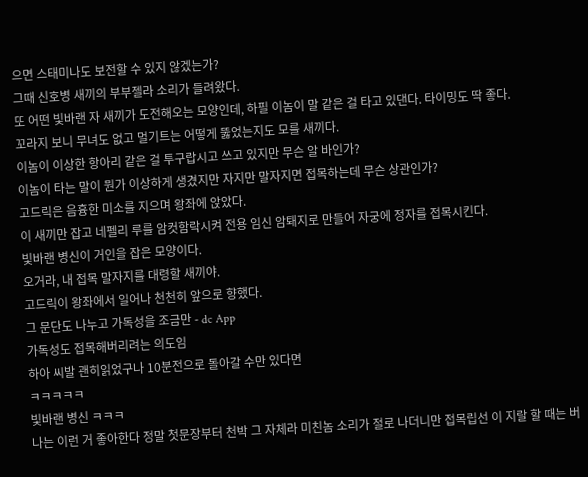으면 스태미나도 보전할 수 있지 않겠는가?
그때 신호병 새끼의 부부젤라 소리가 들려왔다.
또 어떤 빛바랜 자 새끼가 도전해오는 모양인데, 하필 이놈이 말 같은 걸 타고 있댄다. 타이밍도 딱 좋다.
꼬라지 보니 무녀도 없고 멀기트는 어떻게 뚫었는지도 모를 새끼다.
이놈이 이상한 항아리 같은 걸 투구랍시고 쓰고 있지만 무슨 알 바인가?
이놈이 타는 말이 뭔가 이상하게 생겼지만 자지만 말자지면 접목하는데 무슨 상관인가?
고드릭은 음흉한 미소를 지으며 왕좌에 앉았다.
이 새끼만 잡고 네펠리 루를 암컷함락시켜 전용 임신 암퇘지로 만들어 자궁에 정자를 접목시킨다.
빛바랜 병신이 거인을 잡은 모양이다.
오거라, 내 접목 말자지를 대령할 새끼야.
고드릭이 왕좌에서 일어나 천천히 앞으로 향했다.
그 문단도 나누고 가독성을 조금만 - dc App
가독성도 접목해버리려는 의도임
하아 씨발 괜히읽었구나 10분전으로 돌아갈 수만 있다면
ㅋㅋㅋㅋㅋ
빛바랜 병신 ㅋㅋㅋ
나는 이런 거 좋아한다 정말 첫문장부터 천박 그 자체라 미친놈 소리가 절로 나더니만 접목립선 이 지랄 할 때는 버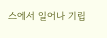스에서 일어나 기립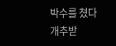박수를 쳤다 개추받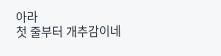아라
첫 줄부터 개추감이네